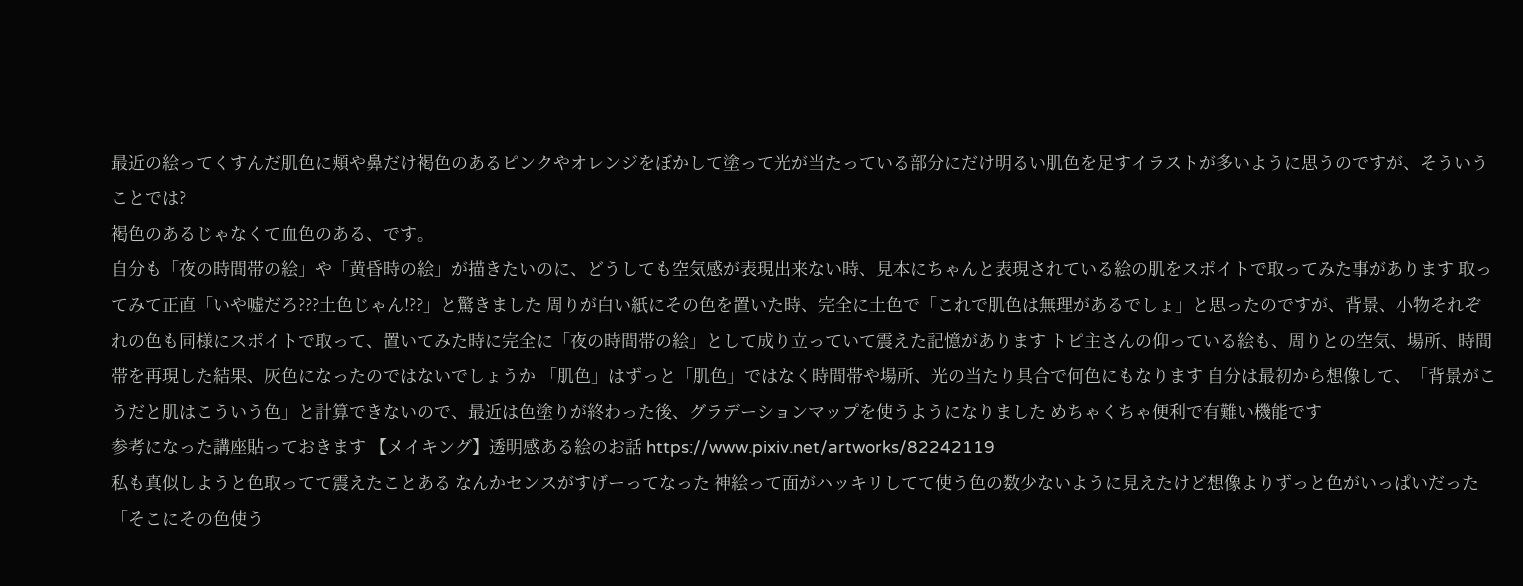最近の絵ってくすんだ肌色に頬や鼻だけ褐色のあるピンクやオレンジをぼかして塗って光が当たっている部分にだけ明るい肌色を足すイラストが多いように思うのですが、そういうことでは?
褐色のあるじゃなくて血色のある、です。
自分も「夜の時間帯の絵」や「黄昏時の絵」が描きたいのに、どうしても空気感が表現出来ない時、見本にちゃんと表現されている絵の肌をスポイトで取ってみた事があります 取ってみて正直「いや嘘だろ???土色じゃん!??」と驚きました 周りが白い紙にその色を置いた時、完全に土色で「これで肌色は無理があるでしょ」と思ったのですが、背景、小物それぞれの色も同様にスポイトで取って、置いてみた時に完全に「夜の時間帯の絵」として成り立っていて震えた記憶があります トピ主さんの仰っている絵も、周りとの空気、場所、時間帯を再現した結果、灰色になったのではないでしょうか 「肌色」はずっと「肌色」ではなく時間帯や場所、光の当たり具合で何色にもなります 自分は最初から想像して、「背景がこうだと肌はこういう色」と計算できないので、最近は色塗りが終わった後、グラデーションマップを使うようになりました めちゃくちゃ便利で有難い機能です
参考になった講座貼っておきます 【メイキング】透明感ある絵のお話 https://www.pixiv.net/artworks/82242119
私も真似しようと色取ってて震えたことある なんかセンスがすげーってなった 神絵って面がハッキリしてて使う色の数少ないように見えたけど想像よりずっと色がいっぱいだった
「そこにその色使う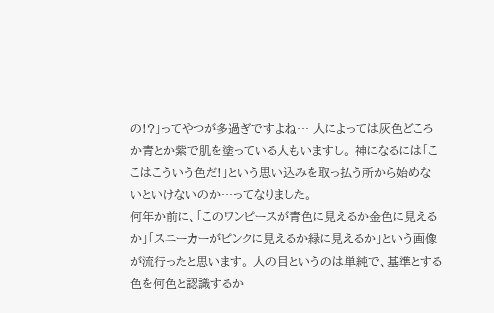の!?」ってやつが多過ぎですよね… 人によっては灰色どころか青とか紫で肌を塗っている人もいますし。 神になるには「ここはこういう色だ!」という思い込みを取っ払う所から始めないといけないのか…ってなりました。
何年か前に、「このワンピースが青色に見えるか金色に見えるか」「スニーカーがピンクに見えるか緑に見えるか」という画像が流行ったと思います。 人の目というのは単純で、基準とする色を何色と認識するか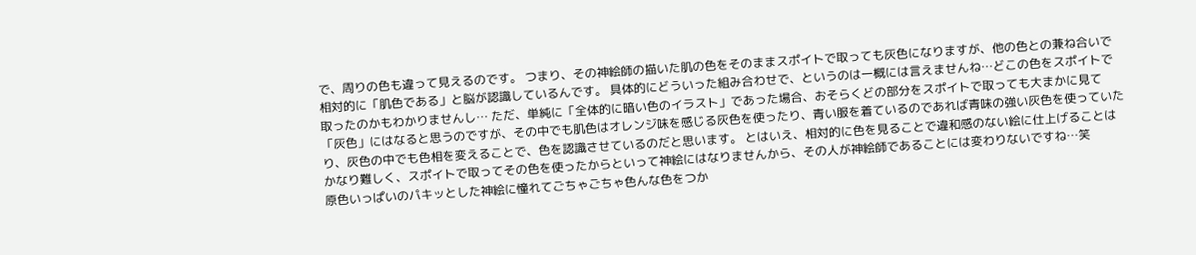で、周りの色も違って見えるのです。 つまり、その神絵師の描いた肌の色をそのままスポイトで取っても灰色になりますが、他の色との兼ね合いで相対的に「肌色である」と脳が認識しているんです。 具体的にどういった組み合わせで、というのは一概には言えませんね…どこの色をスポイトで取ったのかもわかりませんし… ただ、単純に「全体的に暗い色のイラスト」であった場合、おそらくどの部分をスポイトで取っても大まかに見て「灰色」にはなると思うのですが、その中でも肌色はオレンジ味を感じる灰色を使ったり、青い服を着ているのであれば青味の強い灰色を使っていたり、灰色の中でも色相を変えることで、色を認識させているのだと思います。 とはいえ、相対的に色を見ることで違和感のない絵に仕上げることはかなり難しく、スポイトで取ってその色を使ったからといって神絵にはなりませんから、その人が神絵師であることには変わりないですね…笑
原色いっぱいのパキッとした神絵に憧れてごちゃごちゃ色んな色をつか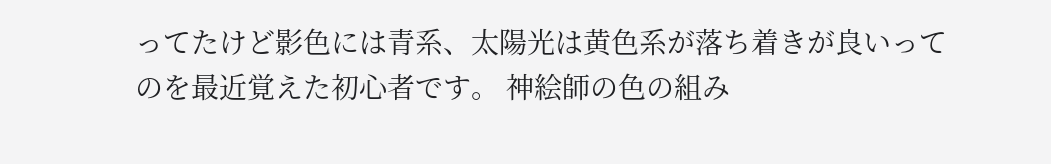ってたけど影色には青系、太陽光は黄色系が落ち着きが良いってのを最近覚えた初心者です。 神絵師の色の組み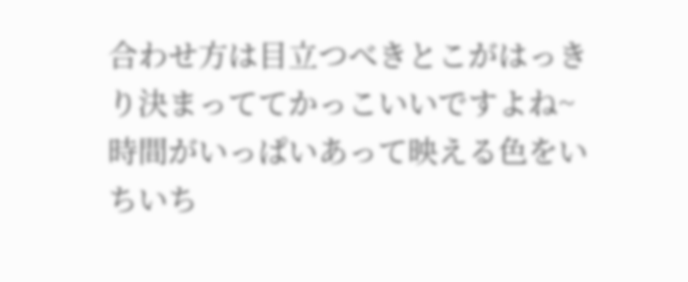合わせ方は目立つべきとこがはっきり決まっててかっこいいですよね~ 時間がいっぱいあって映える色をいちいち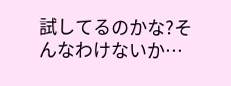試してるのかな?そんなわけないか…